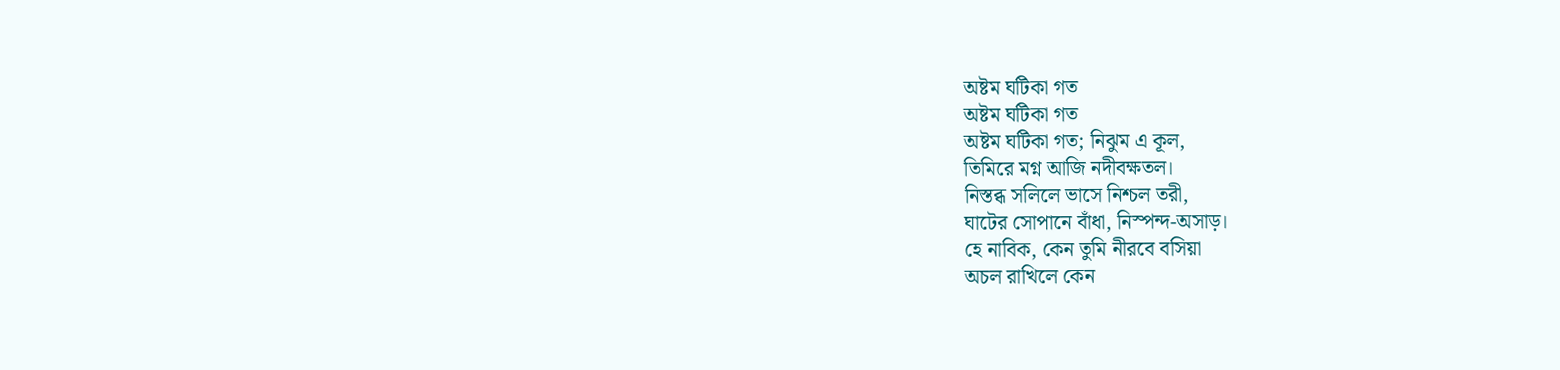অষ্টম ঘটিকা গত
অষ্টম ঘটিকা গত
অষ্টম ঘটিকা গত; নিঝুম এ কূল,
তিমিরে মগ্ন আজি নদীবক্ষতল।
নিস্তব্ধ সলিলে ভাসে নিশ্চল তরী,
ঘাটের সোপানে বাঁধা, নিস্পন্দ-অসাড়।
হে নাবিক, কেন তুমি নীরবে বসিয়া
অচল রাখিলে কেন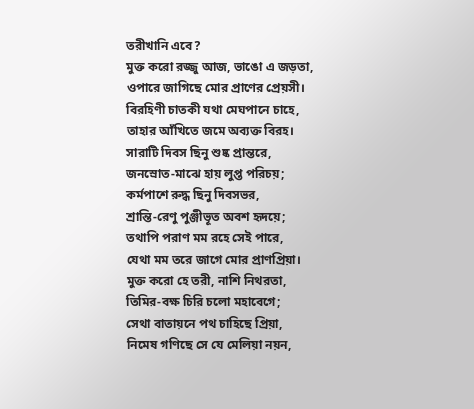তরীখানি এবে?
মুক্ত করো রজ্জু আজ, ভাঙো এ জড়তা,
ওপারে জাগিছে মোর প্রাণের প্রেয়সী।
বিরহিণী চাতকী যথা মেঘপানে চাহে,
তাহার আঁখিতে জমে অব্যক্ত বিরহ।
সারাটি দিবস ছিনু শুষ্ক প্রান্তরে,
জনস্রোত-মাঝে হায় লুপ্ত পরিচয়;
কর্মপাশে রুদ্ধ ছিনু দিবসভর,
শ্রান্তি-রেণু পুঞ্জীভূত অবশ হৃদয়ে;
তথাপি পরাণ মম রহে সেই পারে,
যেথা মম তরে জাগে মোর প্রাণপ্রিয়া।
মুক্ত করো হে তরী, নাশি নিথরতা,
তিমির-বক্ষ চিরি চলো মহাবেগে;
সেথা বাতায়নে পথ চাহিছে প্রিয়া,
নিমেষ গণিছে সে যে মেলিয়া নয়ন,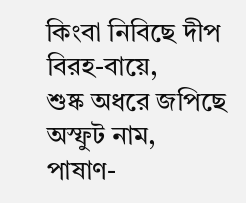কিংবা নিবিছে দীপ বিরহ-বায়ে,
শুষ্ক অধরে জপিছে অস্ফুট নাম,
পাষাণ-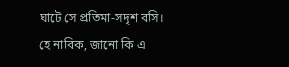ঘাটে সে প্রতিমা-সদৃশ বসি।
হে নাবিক, জানো কি এ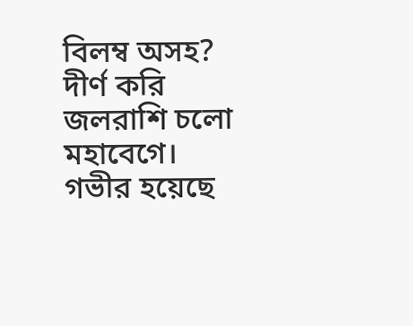বিলম্ব অসহ?
দীর্ণ করি জলরাশি চলো মহাবেগে।
গভীর হয়েছে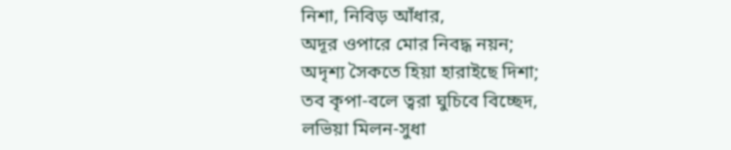নিশা, নিবিড় আঁধার,
অদূর ওপারে মোর নিবদ্ধ নয়ন;
অদৃশ্য সৈকতে হিয়া হারাইছে দিশা;
তব কৃপা-বলে ত্বরা ঘুচিবে বিচ্ছেদ,
লভিয়া মিলন-সুধা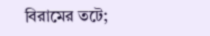বিরামের তটে;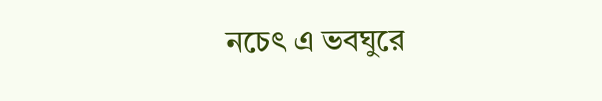নচেৎ এ ভবঘুরে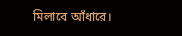মিলাবে আঁধারে।